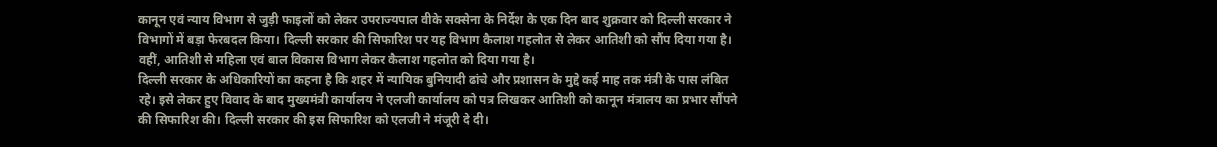कानून एवं न्याय विभाग से जुड़ी फाइलों को लेकर उपराज्यपाल वीके सक्सेना के निर्देश के एक दिन बाद शुक्रवार को दिल्ली सरकार ने विभागों में बड़ा फेरबदल किया। दिल्ली सरकार की सिफारिश पर यह विभाग कैलाश गहलोत से लेकर आतिशी को सौंप दिया गया है। वहीं, आतिशी से महिला एवं बाल विकास विभाग लेकर कैलाश गहलोत को दिया गया है।
दिल्ली सरकार के अधिकारियों का कहना है कि शहर में न्यायिक बुनियादी ढांचे और प्रशासन के मुद्दे कई माह तक मंत्री के पास लंबित रहे। इसे लेकर हुए विवाद के बाद मुख्यमंत्री कार्यालय ने एलजी कार्यालय को पत्र लिखकर आतिशी को कानून मंत्रालय का प्रभार सौंपने की सिफारिश की। दिल्ली सरकार की इस सिफारिश को एलजी ने मंजूरी दे दी।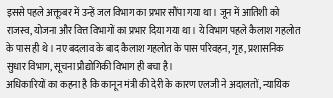इससे पहले अक्तूबर में उन्हें जल विभाग का प्रभार सौंपा गया था। जून में आतिशी को राजस्व, योजना और वित्त विभागों का प्रभार दिया गया था। ये विभाग पहले कैलाश गहलोत के पास ही थे। नए बदलाव के बाद कैलाश गहलोत के पास परिवहन, गृह, प्रशासनिक सुधार विभाग, सूचना प्रौद्योगिकी विभाग ही बचा है।
अधिकारियों का कहना है कि कानून मंत्री की देरी के कारण एलजी ने अदालतों, न्यायिक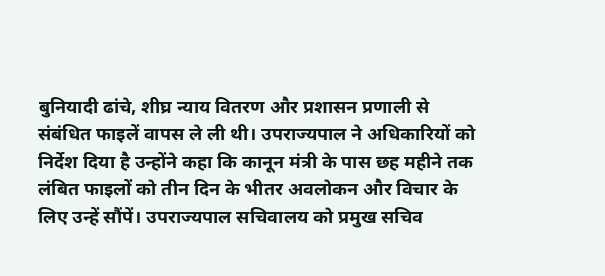बुनियादी ढांचे, शीघ्र न्याय वितरण और प्रशासन प्रणाली से संबंधित फाइलें वापस ले ली थी। उपराज्यपाल ने अधिकारियों को निर्देश दिया है उन्होंने कहा कि कानून मंत्री के पास छह महीने तक लंबित फाइलों को तीन दिन के भीतर अवलोकन और विचार के लिए उन्हें सौंपें। उपराज्यपाल सचिवालय को प्रमुख सचिव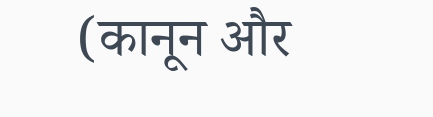(कानून और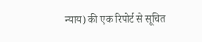न्याय) की एक रिपोर्ट से सूचित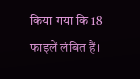किया गया कि 18 फाइलें लंबित हैं।